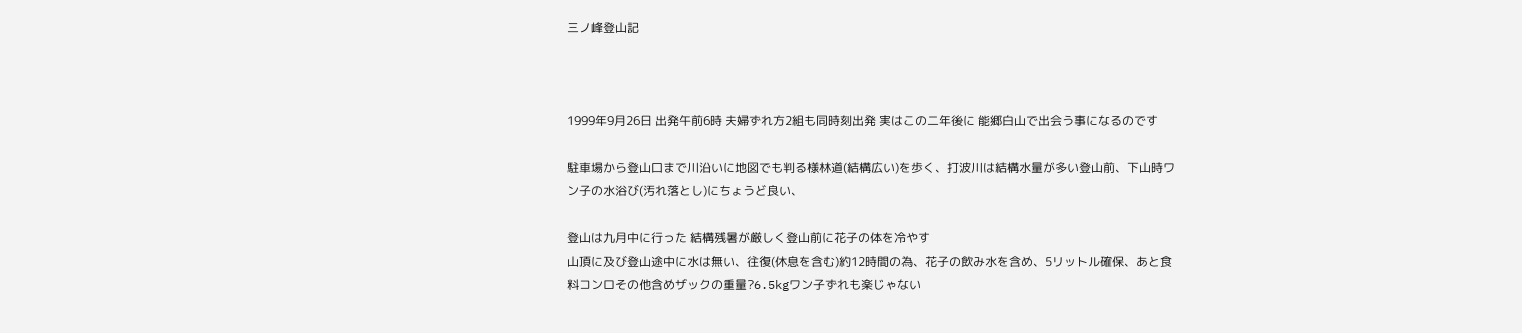三ノ峰登山記



1999年9月26日 出発午前6時 夫婦ずれ方2組も同時刻出発 実はこの二年後に 能郷白山で出会う事になるのです

駐車場から登山口まで川沿いに地図でも判る様林道(結構広い)を歩く、打波川は結構水量が多い登山前、下山時ワン子の水浴び(汚れ落とし)にちょうど良い、

登山は九月中に行った 結構残暑が厳しく登山前に花子の体を冷やす
山頂に及び登山途中に水は無い、往復(休息を含む)約12時間の為、花子の飲み水を含め、5リットル確保、あと食料コンロその他含めザックの重量?6.5kgワン子ずれも楽じゃない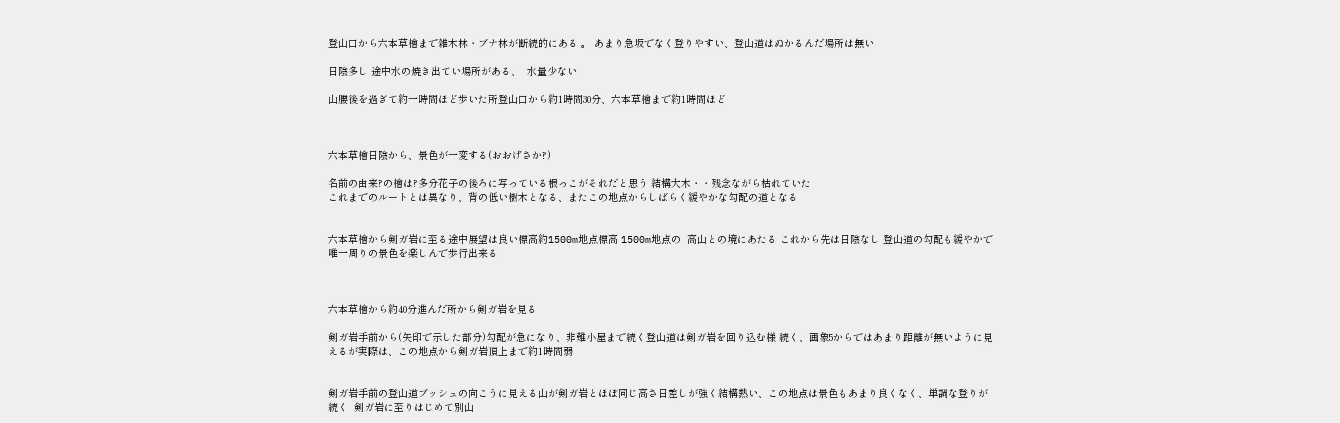登山口から六本草檜まで雑木林・ブナ林が断続的にある 。 あまり急坂でなく登りやすい、登山道はぬかるんだ場所は無い

日陰多し 途中水の焼き出てい場所がある、  水量少ない

山腰後を過ぎて約一時間ほど歩いた所登山口から約1時間30分、六本草檜まで約1時間ほど



六本草檜日陰から、景色が一変する(おおげさか?)

名前の由来?の檜は?多分花子の後ろに写っている根っこがそれだと思う 結構大木・・残念ながら枯れていた
これまでのルートとは異なり、背の低い樹木となる、またこの地点からしばらく緩やかな勾配の道となる


六本草檜から剣ガ岩に至る途中展望は良い標高約1500m地点標高 1500m地点の  高山との境にあたる これから先は日陰なし 登山道の勾配も緩やかで唯一周りの景色を楽しんで歩行出来る



六本草檜から約40分進んだ所から剣ガ岩を見る

剣ガ岩手前から(矢印で示した部分)勾配が急になり、非難小屋まで続く登山道は剣ガ岩を回り込む様 続く、画象5からではあまり距離が無いように見えるが実際は、この地点から剣ガ岩頂上まで約1時間弱


剣ガ岩手前の登山道ブッシュの向こうに見える山が剣ガ岩とほぼ同じ高さ日差しが強く結構熱い、この地点は景色もあまり良くなく、単調な登りが続く  剣ガ岩に至りはじめて別山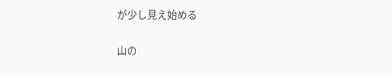が少し見え始める

山の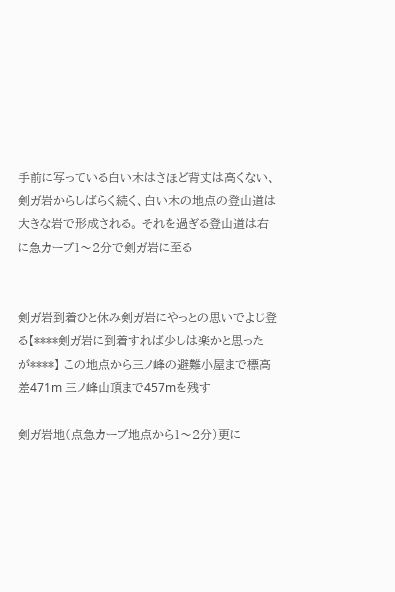手前に写っている白い木はさほど背丈は高くない、剣ガ岩からしばらく続く、白い木の地点の登山道は大きな岩で形成される。 それを過ぎる登山道は右に急カーブ1〜2分で剣ガ岩に至る


剣ガ岩到着ひと休み剣ガ岩にやっとの思いでよじ登る【****剣ガ岩に到着すれば少しは楽かと思ったが****】 この地点から三ノ峰の避難小屋まで標高差471m 三ノ峰山頂まで457mを残す

剣ガ岩地(点急カーブ地点から1〜2分)更に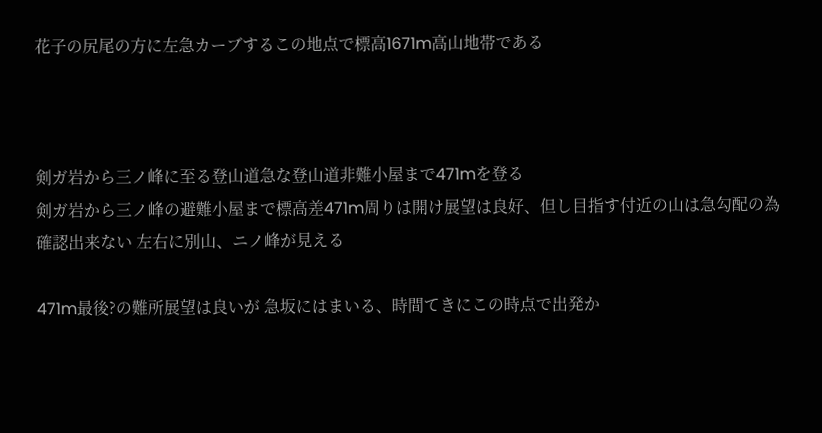花子の尻尾の方に左急カーブするこの地点で標高1671m高山地帯である



剣ガ岩から三ノ峰に至る登山道急な登山道非難小屋まで471mを登る
剣ガ岩から三ノ峰の避難小屋まで標高差471m周りは開け展望は良好、但し目指す付近の山は急勾配の為確認出来ない 左右に別山、ニノ峰が見える

471m最後?の難所展望は良いが 急坂にはまいる、時間てきにこの時点で出発か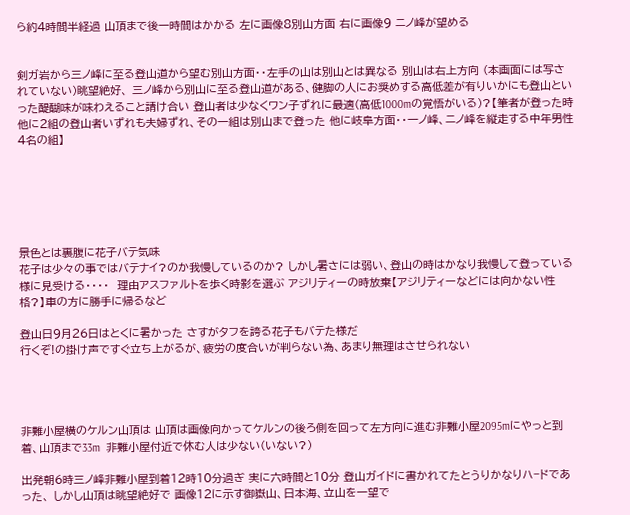ら約4時間半経過 山頂まで後一時間はかかる 左に画像8別山方面 右に画像9 ニノ峰が望める


剣ガ岩から三ノ峰に至る登山道から望む別山方面・・左手の山は別山とは異なる 別山は右上方向 (本画面には写されていない)眺望絶好、 三ノ峰から別山に至る登山道がある、健脚の人にお奨めする高低差が有りいかにも登山といった醍醐味が味わえること請け合い 登山者は少なくワン子ずれに最適(高低1000mの覚悟がいる)?【筆者が登った時他に2組の登山者いずれも夫婦ずれ、その一組は別山まで登った 他に岐阜方面・・一ノ峰、ニノ峰を縦走する中年男性4名の組】






景色とは裏腹に花子バテ気味
花子は少々の事ではバテナイ?のか我慢しているのか? しかし暑さには弱い、登山の時はかなり我慢して登っている様に見受ける・・・・  理由アスファルトを歩く時影を選ぶ アジリティーの時放棄【アジリティーなどには向かない性格?】車の方に勝手に帰るなど

登山日9月26日はとくに暑かった さすがタフを誇る花子もバテた様だ
行くぞ!の掛け声ですぐ立ち上がるが、疲労の度合いが判らない為、あまり無理はさせられない




非難小屋横のケルン山頂は 山頂は画像向かってケルンの後ろ側を回って左方向に進む非難小屋2095mにやっと到着、山頂まで33m  非難小屋付近で休む人は少ない(いない?)

出発朝6時三ノ峰非難小屋到着12時10分過ぎ 実に六時間と10分 登山ガイドに書かれてたとうりかなりハ−ドであった、 しかし山頂は眺望絶好で 画像12に示す御嶽山、日本海、立山を一望で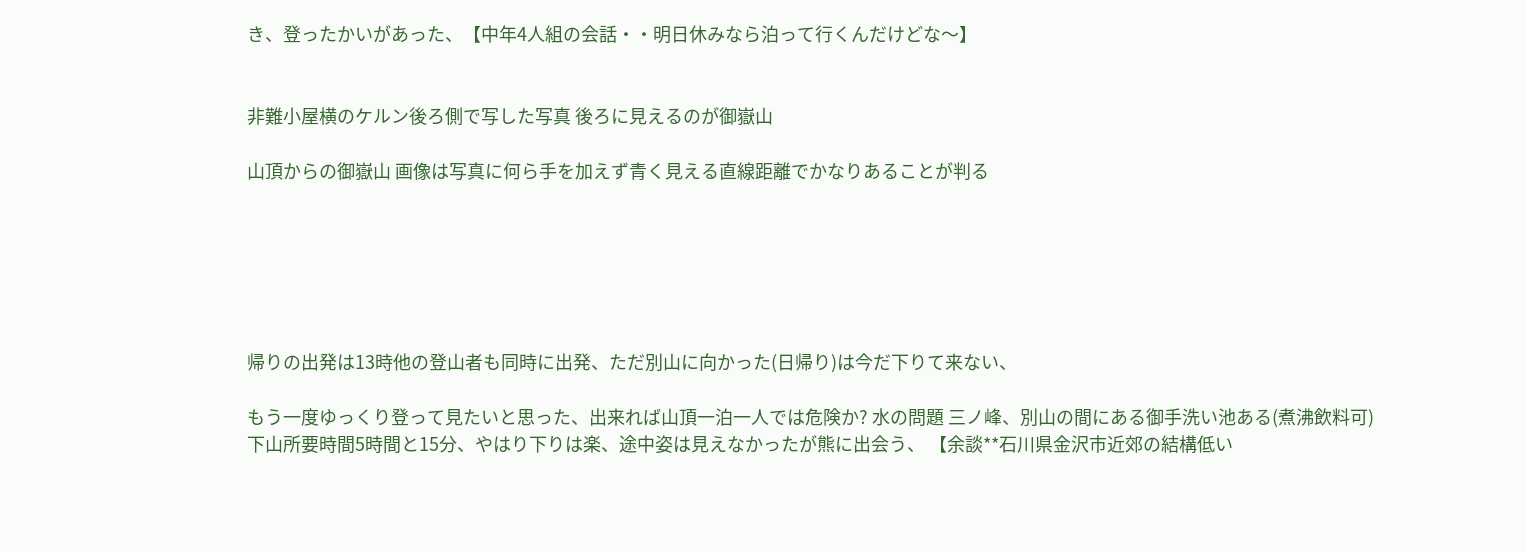き、登ったかいがあった、【中年4人組の会話・・明日休みなら泊って行くんだけどな〜】


非難小屋横のケルン後ろ側で写した写真 後ろに見えるのが御嶽山

山頂からの御嶽山 画像は写真に何ら手を加えず青く見える直線距離でかなりあることが判る






帰りの出発は13時他の登山者も同時に出発、ただ別山に向かった(日帰り)は今だ下りて来ない、

もう一度ゆっくり登って見たいと思った、出来れば山頂一泊一人では危険か? 水の問題 三ノ峰、別山の間にある御手洗い池ある(煮沸飲料可)
下山所要時間5時間と15分、やはり下りは楽、途中姿は見えなかったが熊に出会う、 【余談**石川県金沢市近郊の結構低い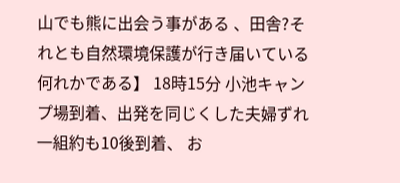山でも熊に出会う事がある 、田舎?それとも自然環境保護が行き届いている何れかである】 18時15分 小池キャンプ場到着、出発を同じくした夫婦ずれ一組約も10後到着、 お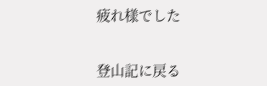疲れ様でした


登山記に戻る